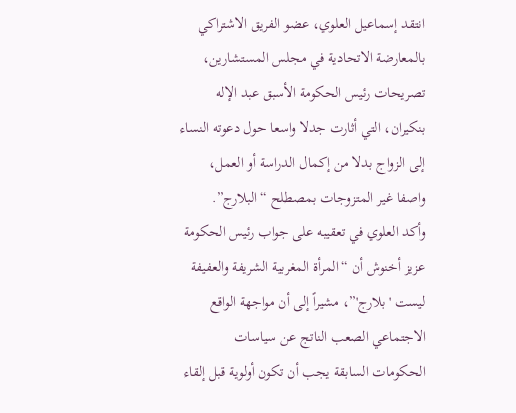انتقد إسماعيل العلوي، عضو الفريق الاشتراكي بالمعارضة الاتحادية في مجلس المستشارين، تصريحات رئيس الحكومة الأسبق عبد الإله بنكيران، التي أثارت جدلا واسعا حول دعوته النساء إلى الزواج بدلا من إكمال الدراسة أو العمل، واصفا غير المتزوجات بمصطلح “البلارج”.
وأكد العلوي في تعقيبه على جواب رئيس الحكومة عزيز أخنوش أن “المرأة المغربية الشريفة والعفيفة ليست 'بلارج'”، مشيراً إلى أن مواجهة الواقع الاجتماعي الصعب الناتج عن سياسات الحكومات السابقة يجب أن تكون أولوية قبل إلقاء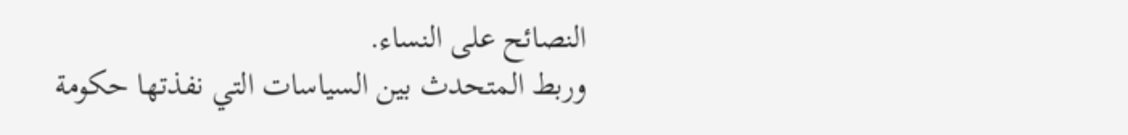النصائح على النساء.
وربط المتحدث بين السياسات التي نفذتها حكومة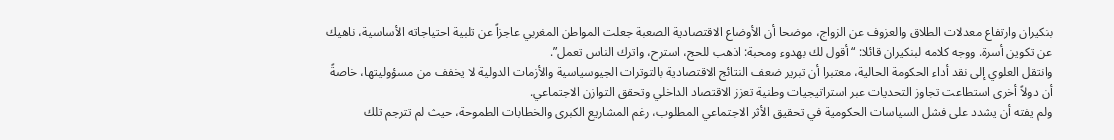بنكيران وارتفاع معدلات الطلاق والعزوف عن الزواج، موضحا أن الأوضاع الاقتصادية الصعبة جعلت المواطن المغربي عاجزاً عن تلبية احتياجاته الأساسية، ناهيك عن تكوين أسرة. ووجه كلامه لبنكيران قائلا: “أقول لك بهدوء ومحبة: اذهب للحج، استرح، واترك الناس تعمل”.
وانتقل العلوي إلى نقد أداء الحكومة الحالية، معتبرا أن تبرير ضعف النتائج الاقتصادية بالتوترات الجيوسياسية والأزمات الدولية لا يخفف من مسؤوليتها، خاصةً أن دولاً أخرى استطاعت تجاوز التحديات عبر استراتيجيات وطنية تعزز الاقتصاد الداخلي وتحقق التوازن الاجتماعي.
ولم يفته أن يشدد على فشل السياسات الحكومية في تحقيق الأثر الاجتماعي المطلوب، رغم المشاريع الكبرى والخطابات الطموحة، حيث لم تترجم تلك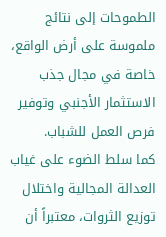الطموحات إلى نتائج ملموسة على أرض الواقع، خاصة في مجال جذب الاستثمار الأجنبي وتوفير فرص العمل للشباب.
كما سلط الضوء على غياب العدالة المجالية واختلال توزيع الثروات، معتبراً أن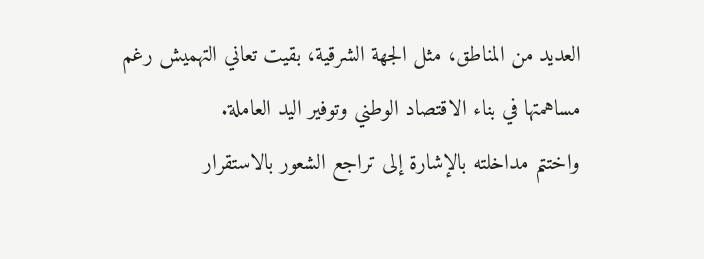العديد من المناطق، مثل الجهة الشرقية، بقيت تعاني التهميش رغم مساهمتها في بناء الاقتصاد الوطني وتوفير اليد العاملة.
واختتم مداخلته بالإشارة إلى تراجع الشعور بالاستقرار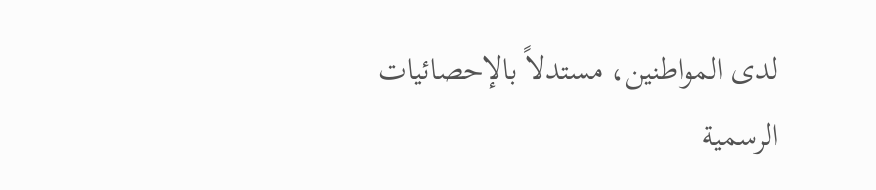لدى المواطنين، مستدلاً بالإحصائيات الرسمية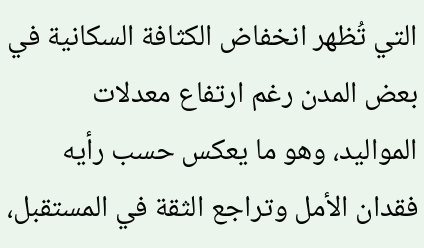التي تُظهر انخفاض الكثافة السكانية في بعض المدن رغم ارتفاع معدلات المواليد، وهو ما يعكس حسب رأيه فقدان الأمل وتراجع الثقة في المستقبل،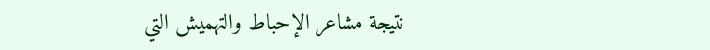نتيجة مشاعر الإحباط والتهميش التي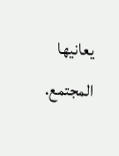يعانيها المجتمع.